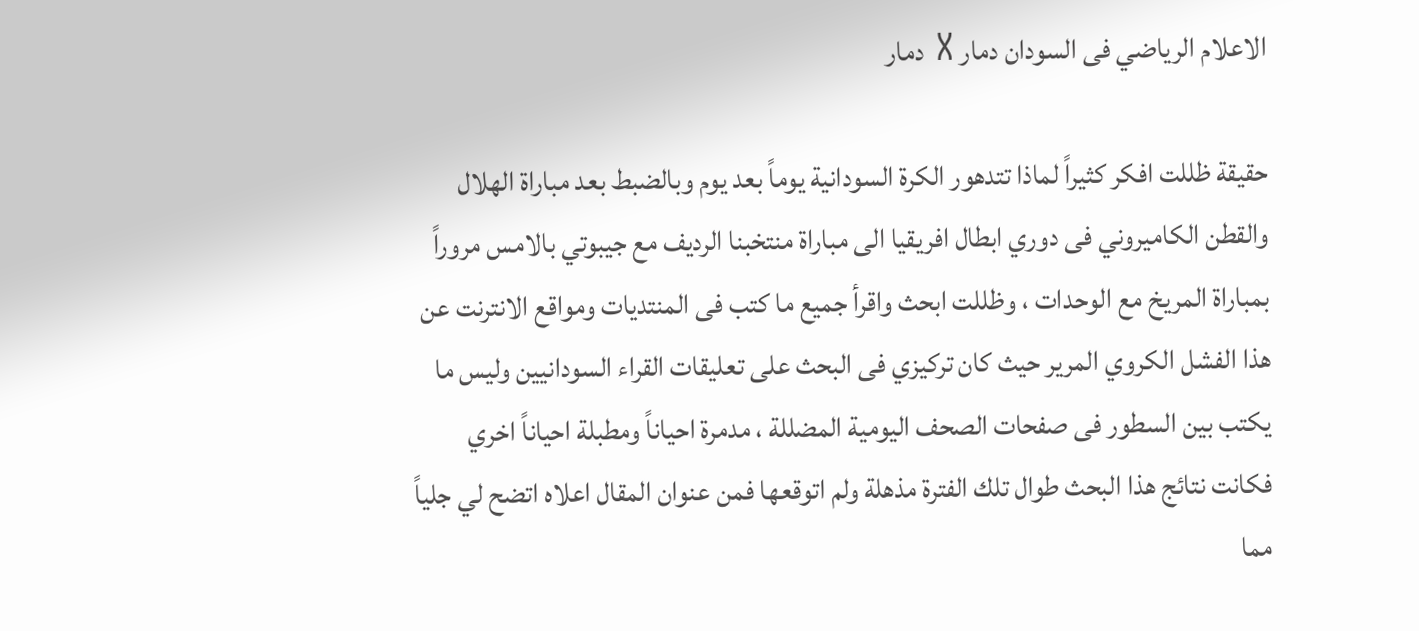الاعلام الرياضي فى السودان دمار X دمار

حقيقة ظللت افكر كثيراً لماذا تتدهور الكرة السودانية يوماً بعد يوم وبالضبط بعد مباراة الهلال والقطن الكاميروني فى دوري ابطال افريقيا الى مباراة منتخبنا الرديف مع جيبوتي بالامس مروراً بمباراة المريخ مع الوحدات ، وظللت ابحث واقرأ جميع ما كتب فى المنتديات ومواقع الانترنت عن هذا الفشل الكروي المرير حيث كان تركيزي فى البحث على تعليقات القراء السودانيين وليس ما يكتب بين السطور فى صفحات الصحف اليومية المضللة ، مدمرة احياناً ومطبلة احياناً اخري فكانت نتائج هذا البحث طوال تلك الفترة مذهلة ولم اتوقعها فمن عنوان المقال اعلاه اتضح لي جلياً مما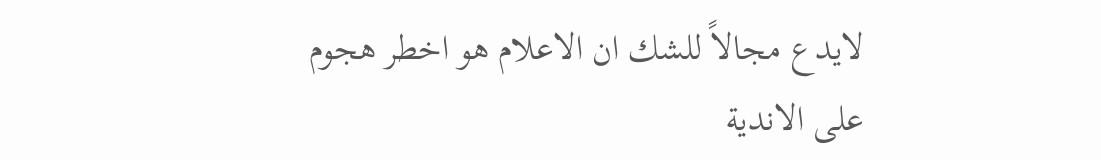لايدع مجالاً للشك ان الاعلام هو اخطر هجوم على الاندية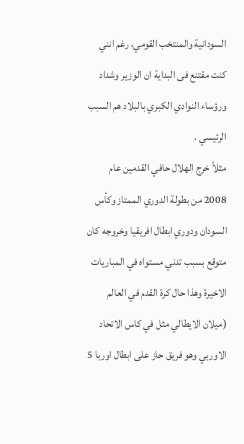السودانية والمنتخب القومي، رغم انني كنت مقتنع فى البداية ان الوزير وشداد ورؤساء النوادي الكبري بالبلاد هم السبب الرئيسي .
مثلاً خرج الهلال حافي القدمين عام 2008 من بطولة الدوري الممتاز وكأس السودان ودوري ابطال افريقيا وخروجه كان متوقع بسبب تدني مستواه في المباريات الاخيرة وهذا حال كرة القدم في العالم (ميلان الايطالي مثل في كاس الاتحاد الاوربي وهو فريق حاز على ابطال اوربا 5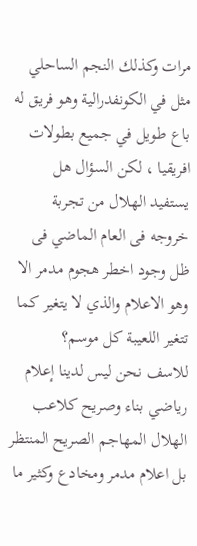مرات وكذلك النجم الساحلي مثل في الكونفدرالية وهو فريق له باع طويل في جميع بطولات افريقيا ، لكن السؤال هل يستفيد الهلال من تجربة خروجه فى العام الماضي فى ظل وجود اخطر هجوم مدمر الا وهو الاعلام والذي لا يتغير كما تتغير اللعيبة كل موسم؟
للاسف نحن ليس لدينا إعلام رياضي بناء وصريح كلاعب الهلال المهاجم الصريح المنتظر بل اعلام مدمر ومخادع وكثير ما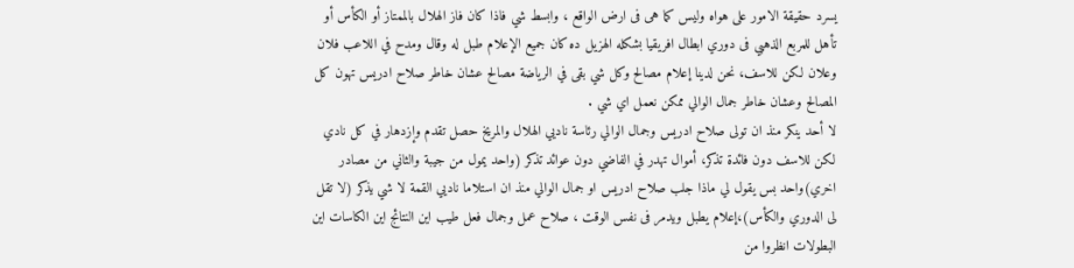يسرد حقيقة الامور على هواه وليس كما هى فى ارض الواقع ، وابسط شي فاذا كان فاز الهلال بالممتاز أو الكأس أو تأهل للمربع الذهبي فى دوري ابطال افريقيا بشكله الهزيل ده كان جميع الإعلام طبل له وقال ومدح في اللاعب فلان وعلان لكن للاسف، نحن لدينا إعلام مصالح وكل شي بقى في الرياضة مصالح عشان خاطر صلاح ادريس تهون كل المصالح وعشان خاطر جمال الوالي ممكن نعمل اي شي .
لا أحد ينكر منذ ان تولى صلاح ادريس وجمال الوالي رئاسة ناديي الهلال والمريخ حصل تقدم وإزدهار في كل نادي لكن للاسف دون فائدة تذكر، أموال تهدر في الفاضي دون عوائد تذكر (واحد يمول من جيبة والثاني من مصادر اخري)واحد بس يقول لي ماذا جلب صلاح ادريس او جمال الوالي منذ ان استلاما ناديي القمة لا شي يذكر (لا تقل لى الدوري والكأس)،إعلام يطبل ويدمر فى نفس الوقت ، صلاح عمل وجمال فعل طيب اين النتائج اين الكاسات اين البطولات انظروا من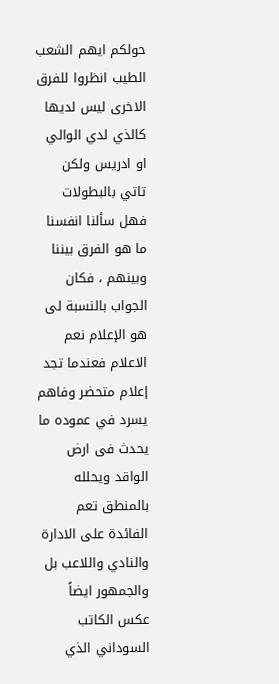حولكم ايهم الشعب الطيب انظروا للفرق الاخرى ليس لديها كالذي لدي الوالي او ادريس ولكن تاتي بالبطولات فهل سألنا انفسنا ما هو الفرق بيننا وبينهم ، فكان الجواب بالنسبة لى هو الإعلام نعم الاعلام فعندما تجد إعلام متحضر وفاهم يسرد في عموده ما يحدث فى ارض الواقد ويحلله بالمنطق تعم الفائدة على الادارة والنادي واللاعب بل والجمهور ايضاً عكس الكاتب السوداني الذي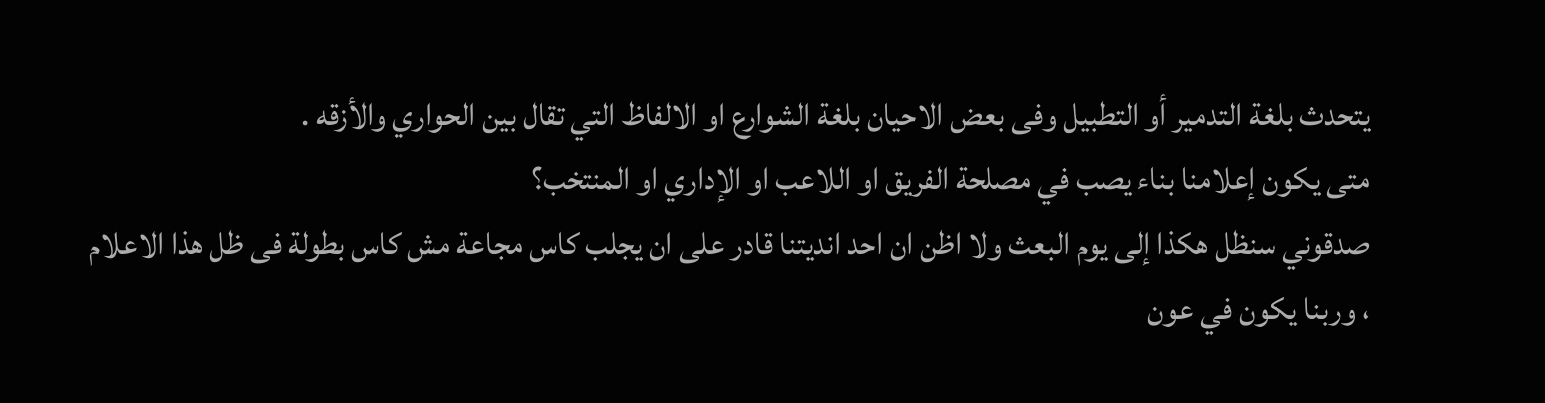يتحدث بلغة التدمير أو التطبيل وفى بعض الاحيان بلغة الشوارع او الالفاظ التي تقال بين الحواري والأزقه .
متى يكون إعلامنا بناء يصب في مصلحة الفريق او اللاعب او الإداري او المنتخب؟
صدقوني سنظل هكذا إلى يوم البعث ولا اظن ان احد انديتنا قادر على ان يجلب كاس مجاعة مش كاس بطولة فى ظل هذا الاعلام ، وربنا يكون في عون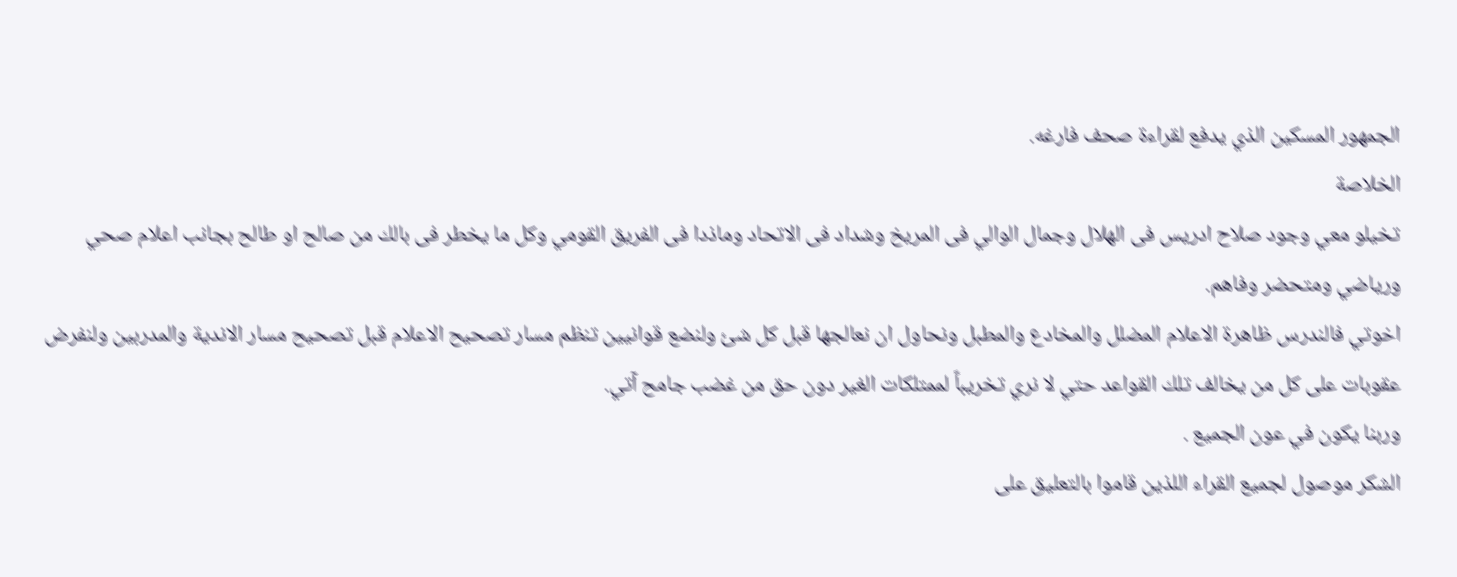الجمهور المسكين الذي يدفع لقراءة صحف فارغه.
الخلاصة
تخيلو معي وجود صلاح ادريس فى الهلال وجمال الوالي فى المريخ وشداد فى الاتحاد وماذدا فى الفريق القومي وكل ما يخطر فى بالك من صالح او طالح بجانب اعلام صحي ورياضي ومتحضر وفاهم.
اخوتي فالندرس ظاهرة الاعلام المضلل والمخادع والمطبل ونحاول ان نعالجها قبل كل شئ ولنضع قوانيين تنظم مسار تصحيح الاعلام قبل تصحيح مسار الاندية والمدربين ولنفرض عقوبات على كل من يخالف تلك القواعد حتي لا نري تخريباً لممتلكات الغير دون حق من غضب جامح آتي.
وربنا يكون في عون الجميع .
الشكر موصول لجميع القراء اللذين قاموا بالتعليق على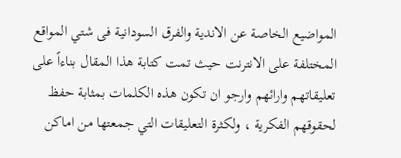المواضيع الخاصة عن الاندية والفرق السودانية فى شتي المواقع المختلفة على الانترنت حيث تمت كتابة هذا المقال بناءاً على تعليقاتهم وارائهم وارجو ان تكون هذه الكلمات بمثابة حفظ لحقوقهم الفكرية ، ولكثرة التعليقات التي جمعتها من اماكن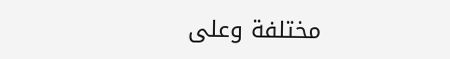مختلفة وعلى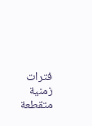فترات زمنية متقطعة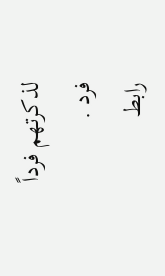لذكرتهم فرداً فرد .
رابط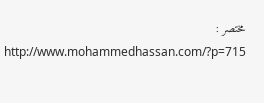مختصر : http://www.mohammedhassan.com/?p=715